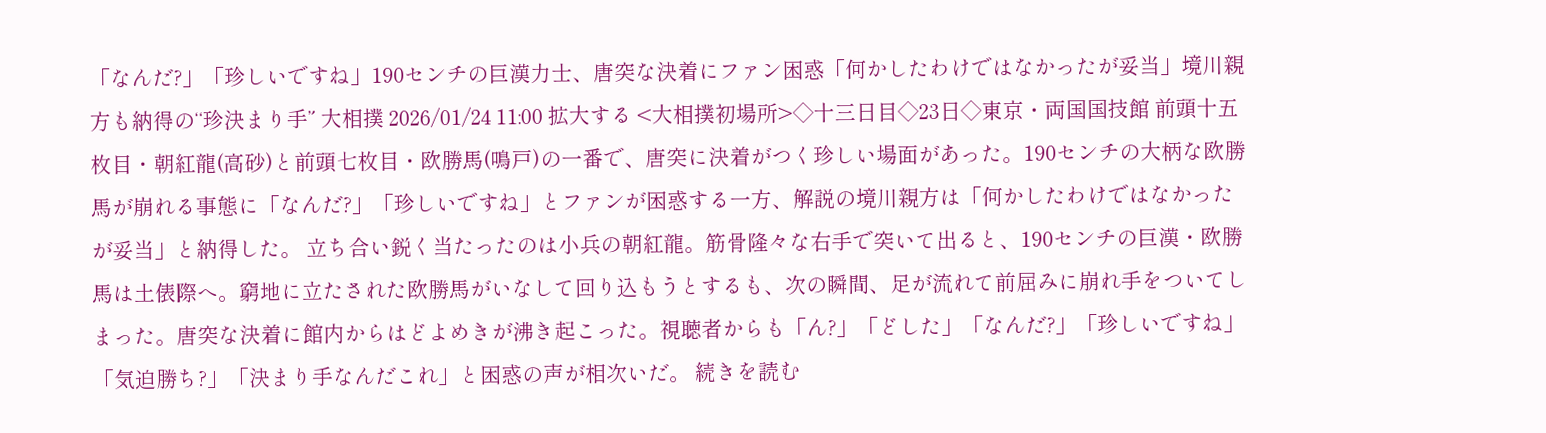「なんだ?」「珍しいですね」190センチの巨漢力士、唐突な決着にファン困惑「何かしたわけではなかったが妥当」境川親方も納得の“珍決まり手” 大相撲 2026/01/24 11:00 拡大する <大相撲初場所>◇十三日目◇23日◇東京・両国国技館 前頭十五枚目・朝紅龍(高砂)と前頭七枚目・欧勝馬(鳴戸)の一番で、唐突に決着がつく珍しい場面があった。190センチの大柄な欧勝馬が崩れる事態に「なんだ?」「珍しいですね」とファンが困惑する一方、解説の境川親方は「何かしたわけではなかったが妥当」と納得した。 立ち合い鋭く当たったのは小兵の朝紅龍。筋骨隆々な右手で突いて出ると、190センチの巨漢・欧勝馬は土俵際へ。窮地に立たされた欧勝馬がいなして回り込もうとするも、次の瞬間、足が流れて前屈みに崩れ手をついてしまった。唐突な決着に館内からはどよめきが沸き起こった。視聴者からも「ん?」「どした」「なんだ?」「珍しいですね」「気迫勝ち?」「決まり手なんだこれ」と困惑の声が相次いだ。 続きを読む